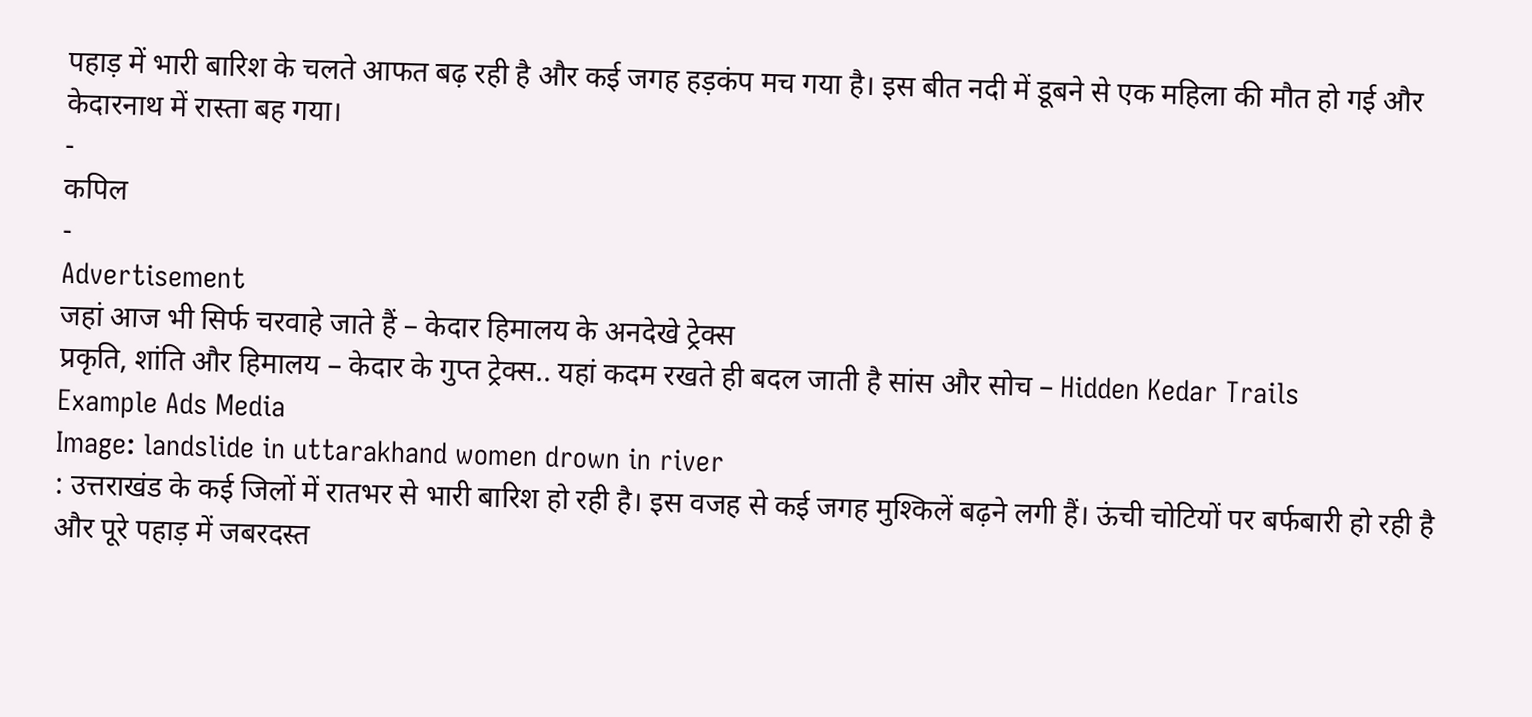पहाड़ में भारी बारिश के चलते आफत बढ़ रही है और कई जगह हड़कंप मच गया है। इस बीत नदी में डूबने से एक महिला की मौत हो गई और केदारनाथ में रास्ता बह गया।
-
कपिल
-
Advertisement
जहां आज भी सिर्फ चरवाहे जाते हैं – केदार हिमालय के अनदेखे ट्रेक्स
प्रकृति, शांति और हिमालय – केदार के गुप्त ट्रेक्स.. यहां कदम रखते ही बदल जाती है सांस और सोच – Hidden Kedar Trails
Example Ads Media
Image: landslide in uttarakhand women drown in river
: उत्तराखंड के कई जिलों में रातभर से भारी बारिश हो रही है। इस वजह से कई जगह मुश्किलें बढ़ने लगी हैं। ऊंची चोटियों पर बर्फबारी हो रही है और पूरे पहाड़ में जबरदस्त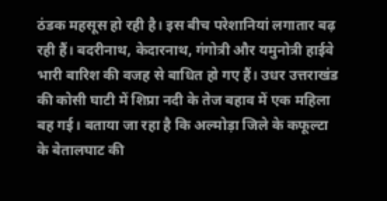ठंडक महसूस हो रही है। इस बीच परेशानियां लगातार बढ़ रही हैं। बदरीनाथ, केदारनाथ, गंगोत्री और यमुनोत्री हाईवे भारी बारिश की वजह से बाधित हो गए हैं। उधर उत्तराखंड की कोसी घाटी में शिप्रा नदी के तेज बहाव में एक महिला बह गई। बताया जा रहा है कि अल्मोड़ा जिले के कफूल्टा के बेतालघाट की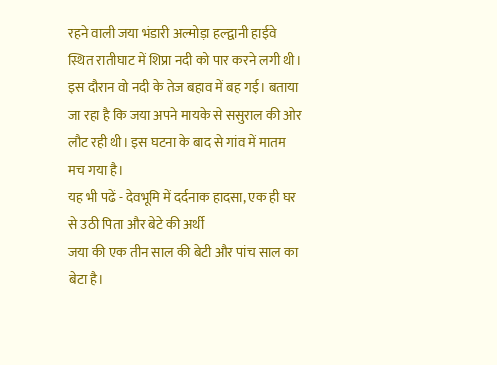रहने वाली जया भंडारी अल्मोड़ा हल्द्वानी हाईवे स्थित रातीघाट में शिप्रा नदी को पार करने लगी थी। इस दौरान वो नदी के तेज बहाव में बह गई। बताया जा रहा है कि जया अपने मायके से ससुराल की ओर लौट रही थी। इस घटना के बाद से गांव में मातम मच गया है।
यह भी पढें - देवभूमि में दर्दनाक हादसा, एक ही घर से उठी पिता और बेटे की अर्थी
जया की एक तीन साल की बेटी और पांच साल का बेटा है।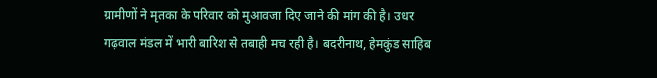ग्रामीणों ने मृतका के परिवार को मुआवजा दिए जाने की मांग की है। उधर गढ़वाल मंडल में भारी बारिश से तबाही मच रही है। बदरीनाथ, हेमकुंड साहिब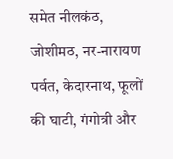समेत नीलकंठ, जोशीमठ, नर-नारायण पर्वत, केदारनाथ, फूलों की घाटी, गंगोत्री और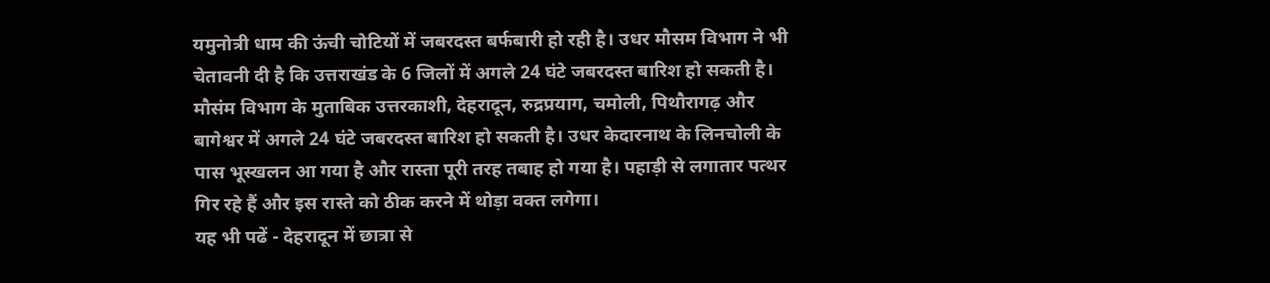यमुनोत्री धाम की ऊंची चोटियों में जबरदस्त बर्फबारी हो रही है। उधर मौसम विभाग ने भी चेतावनी दी है कि उत्तराखंड के 6 जिलों में अगले 24 घंटे जबरदस्त बारिश हो सकती है। मौसंम विभाग के मुताबिक उत्तरकाशी, देहरादून, रुद्रप्रयाग, चमोली, पिथौरागढ़ और बागेश्वर में अगले 24 घंटे जबरदस्त बारिश हो सकती है। उधर केदारनाथ के लिनचोली के पास भूस्खलन आ गया है और रास्ता पूरी तरह तबाह हो गया है। पहाड़ी से लगातार पत्थर गिर रहे हैं और इस रास्ते को ठीक करने में थोड़ा वक्त लगेगा।
यह भी पढें - देहरादून में छात्रा से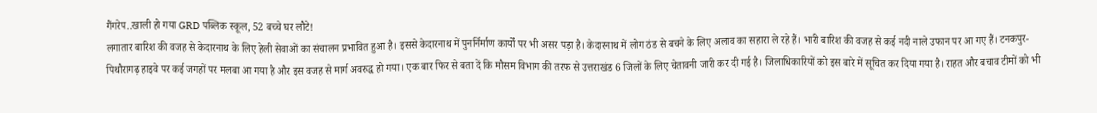गैंगरेप..खाली हो गया GRD पब्लिक स्कूल, 52 बच्चे घर लौटे!
लगातार बारिश की वजह से केदारनाथ के लिए हेली सेवाओं का संचालन प्रभावित हुआ है। इससे केदारनाथ में पुनर्निर्माण कार्यों पर भी असर पड़ा है। केदारनाथ में लोग ठंड से बचने के लिए अलाव का सहारा ले रहे हैं। भारी बारिश की वजह से कई नदी नाले उफान पर आ गए हैं। टनकपुर-पिथौरागढ़ हाइवे पर कई जगहों पर मलबा आ गया है और इस वजह से मार्ग अवरुद्ध हो गया। एक बार फिर से बता दें कि मौसम विभाग की तरफ से उत्तराखंड 6 जिलों के लिए चेतावनी जारी कर दी गई है। जिलाधिकारियों को इस बारे में सूचित कर दिया गया है। राहत और बचाव टीमों को भी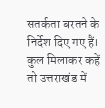सतर्कता बरतने के निर्देश दिए गए हैं। कुल मिलाकर कहें तो उत्तराखंड में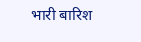भारी बारिश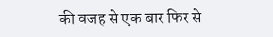की वजह से एक बार फिर से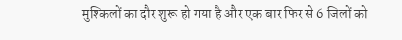मुश्किलों का दौर शुरू हो गया है और एक बार फिर से 6 जिलों को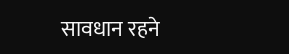सावधान रहने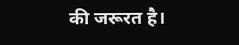की जरूरत है।